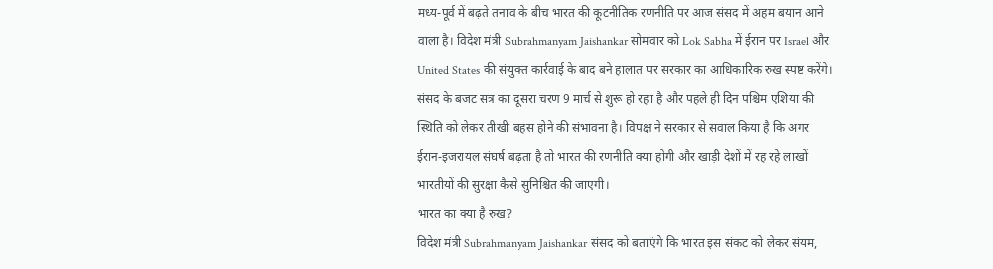मध्य-पूर्व में बढ़ते तनाव के बीच भारत की कूटनीतिक रणनीति पर आज संसद में अहम बयान आने वाला है। विदेश मंत्री Subrahmanyam Jaishankar सोमवार को Lok Sabha में ईरान पर Israel और United States की संयुक्त कार्रवाई के बाद बने हालात पर सरकार का आधिकारिक रुख स्पष्ट करेंगे।
संसद के बजट सत्र का दूसरा चरण 9 मार्च से शुरू हो रहा है और पहले ही दिन पश्चिम एशिया की स्थिति को लेकर तीखी बहस होने की संभावना है। विपक्ष ने सरकार से सवाल किया है कि अगर ईरान-इजरायल संघर्ष बढ़ता है तो भारत की रणनीति क्या होगी और खाड़ी देशों में रह रहे लाखों भारतीयों की सुरक्षा कैसे सुनिश्चित की जाएगी।
भारत का क्या है रुख?
विदेश मंत्री Subrahmanyam Jaishankar संसद को बताएंगे कि भारत इस संकट को लेकर संयम,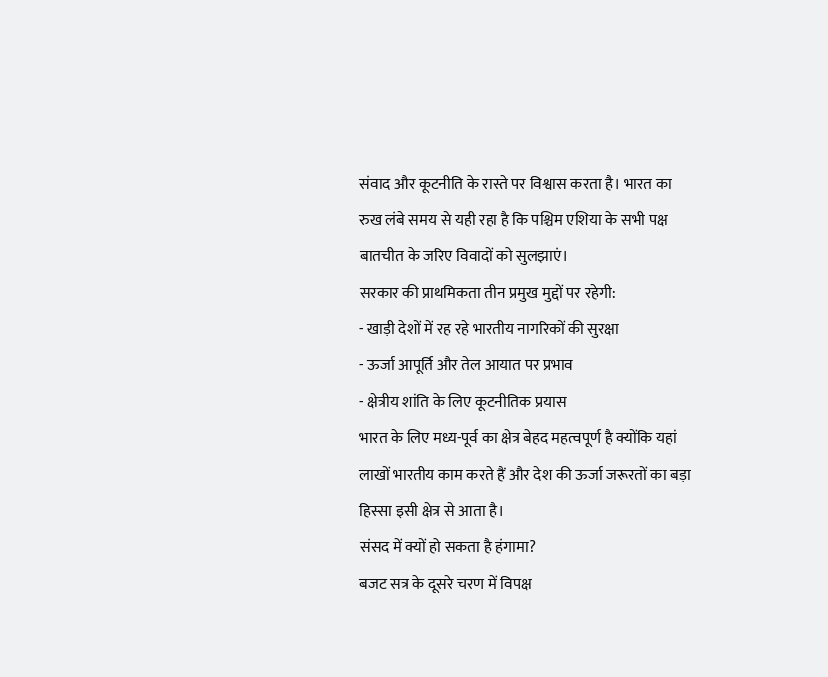संवाद और कूटनीति के रास्ते पर विश्वास करता है। भारत का रुख लंबे समय से यही रहा है कि पश्चिम एशिया के सभी पक्ष बातचीत के जरिए विवादों को सुलझाएं।
सरकार की प्राथमिकता तीन प्रमुख मुद्दों पर रहेगी:
- खाड़ी देशों में रह रहे भारतीय नागरिकों की सुरक्षा
- ऊर्जा आपूर्ति और तेल आयात पर प्रभाव
- क्षेत्रीय शांति के लिए कूटनीतिक प्रयास
भारत के लिए मध्य-पूर्व का क्षेत्र बेहद महत्वपूर्ण है क्योंकि यहां लाखों भारतीय काम करते हैं और देश की ऊर्जा जरूरतों का बड़ा हिस्सा इसी क्षेत्र से आता है।
संसद में क्यों हो सकता है हंगामा?
बजट सत्र के दूसरे चरण में विपक्ष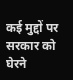कई मुद्दों पर सरकार को घेरने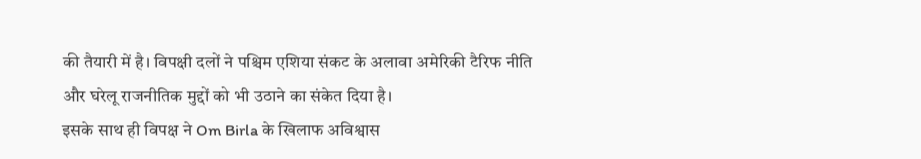की तैयारी में है। विपक्षी दलों ने पश्चिम एशिया संकट के अलावा अमेरिकी टैरिफ नीति और घरेलू राजनीतिक मुद्दों को भी उठाने का संकेत दिया है।
इसके साथ ही विपक्ष ने Om Birla के खिलाफ अविश्वास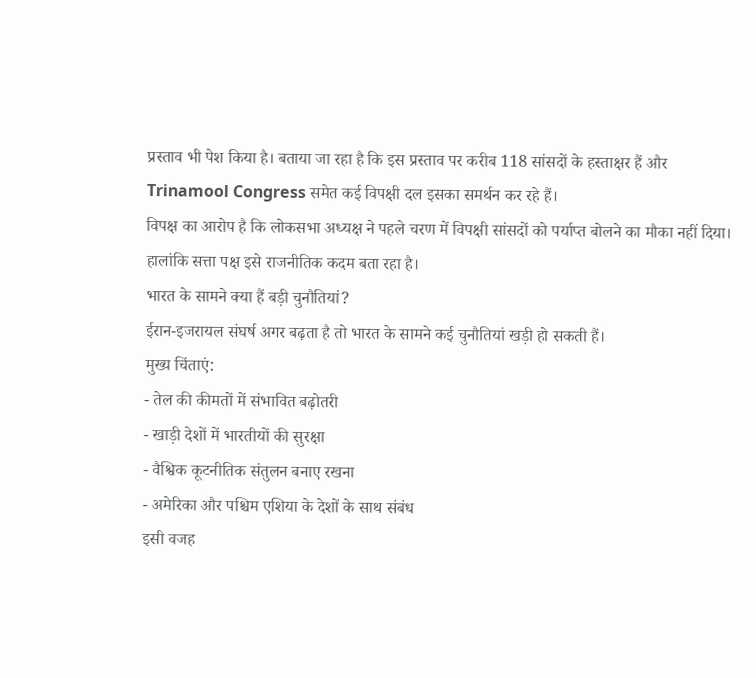प्रस्ताव भी पेश किया है। बताया जा रहा है कि इस प्रस्ताव पर करीब 118 सांसदों के हस्ताक्षर हैं और Trinamool Congress समेत कई विपक्षी दल इसका समर्थन कर रहे हैं।
विपक्ष का आरोप है कि लोकसभा अध्यक्ष ने पहले चरण में विपक्षी सांसदों को पर्याप्त बोलने का मौका नहीं दिया। हालांकि सत्ता पक्ष इसे राजनीतिक कदम बता रहा है।
भारत के सामने क्या हैं बड़ी चुनौतियां?
ईरान-इजरायल संघर्ष अगर बढ़ता है तो भारत के सामने कई चुनौतियां खड़ी हो सकती हैं।
मुख्य चिंताएं:
- तेल की कीमतों में संभावित बढ़ोतरी
- खाड़ी देशों में भारतीयों की सुरक्षा
- वैश्विक कूटनीतिक संतुलन बनाए रखना
- अमेरिका और पश्चिम एशिया के देशों के साथ संबंध
इसी वजह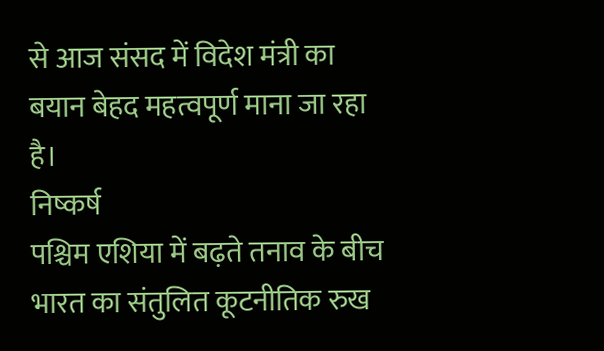से आज संसद में विदेश मंत्री का बयान बेहद महत्वपूर्ण माना जा रहा है।
निष्कर्ष
पश्चिम एशिया में बढ़ते तनाव के बीच भारत का संतुलित कूटनीतिक रुख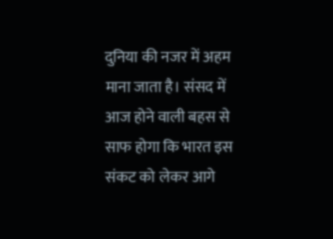दुनिया की नजर में अहम माना जाता है। संसद में आज होने वाली बहस से साफ होगा कि भारत इस संकट को लेकर आगे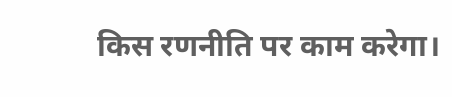किस रणनीति पर काम करेगा।